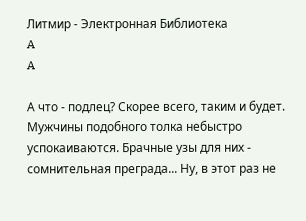Литмир - Электронная Библиотека
A
A

А что - подлец? Скорее всего, таким и будет. Мужчины подобного толка небыстро успокаиваются. Брачные узы для них - сомнительная преграда... Ну, в этот раз не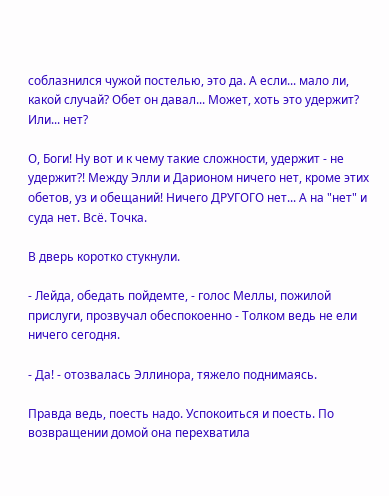соблазнился чужой постелью, это да. А если... мало ли, какой случай? Обет он давал... Может, хоть это удержит? Или... нет?

О, Боги! Ну вот и к чему такие сложности, удержит - не удержит?! Между Элли и Дарионом ничего нет, кроме этих обетов, уз и обещаний! Ничего ДРУГОГО нет... А на "нет" и суда нет. Всё. Точка.

В дверь коротко стукнули.

- Лейда, обедать пойдемте, - голос Меллы, пожилой прислуги, прозвучал обеспокоенно - Толком ведь не ели ничего сегодня.

- Да! - отозвалась Эллинора, тяжело поднимаясь.

Правда ведь, поесть надо. Успокоиться и поесть. По возвращении домой она перехватила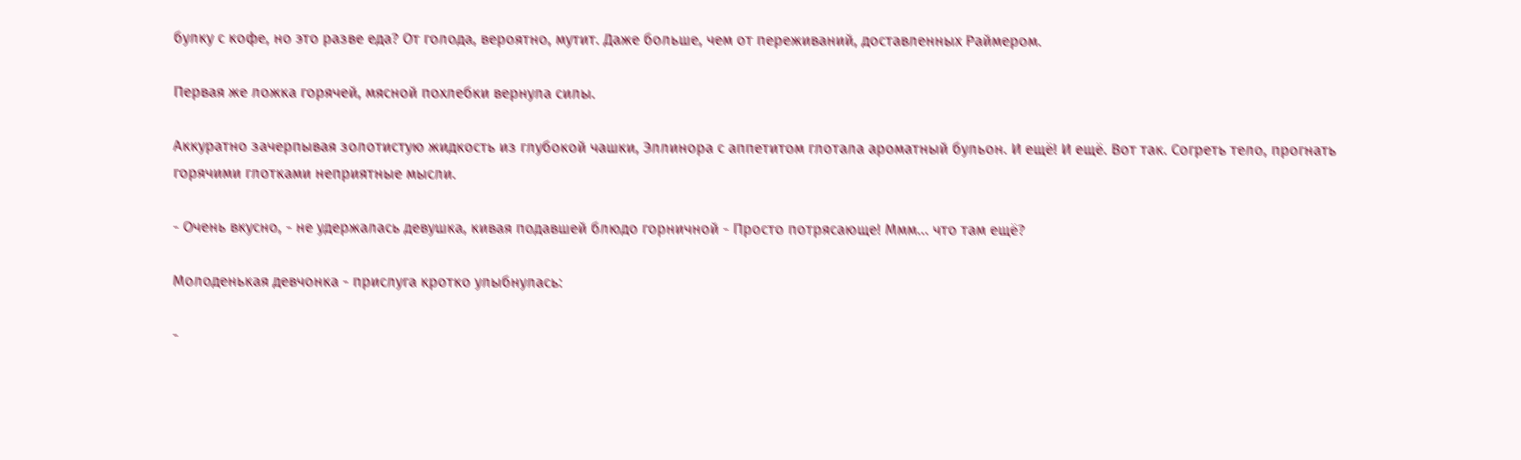булку с кофе, но это разве еда? От голода, вероятно, мутит. Даже больше, чем от переживаний, доставленных Раймером.

Первая же ложка горячей, мясной похлебки вернула силы.

Аккуратно зачерпывая золотистую жидкость из глубокой чашки, Эллинора с аппетитом глотала ароматный бульон. И ещё! И ещё. Вот так. Согреть тело, прогнать горячими глотками неприятные мысли.

- Очень вкусно, - не удержалась девушка, кивая подавшей блюдо горничной - Просто потрясающе! Ммм... что там ещё?

Молоденькая девчонка - прислуга кротко улыбнулась:

-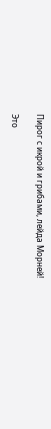Пирог с икрой и грибами, лейда Морней!

Это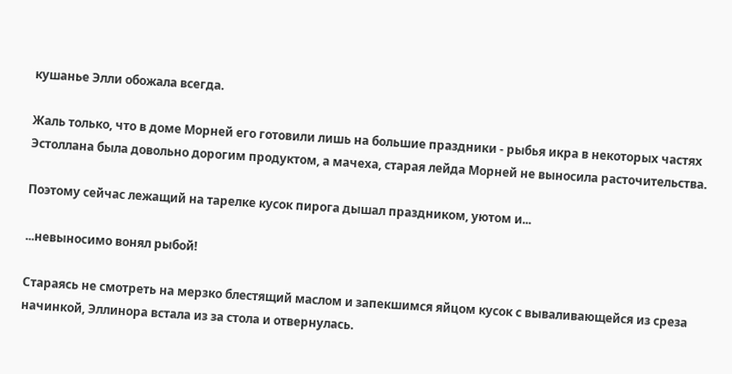кушанье Элли обожала всегда.

Жаль только, что в доме Морней его готовили лишь на большие праздники - рыбья икра в некоторых частях Эстоллана была довольно дорогим продуктом, а мачеха, старая лейда Морней не выносила расточительства.

Поэтому сейчас лежащий на тарелке кусок пирога дышал праздником, уютом и...

...невыносимо вонял рыбой!

Стараясь не смотреть на мерзко блестящий маслом и запекшимся яйцом кусок с вываливающейся из среза начинкой, Эллинора встала из за стола и отвернулась.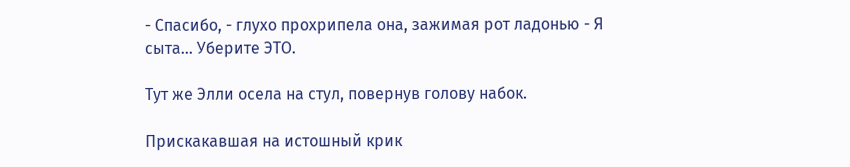- Спасибо, - глухо прохрипела она, зажимая рот ладонью - Я сыта... Уберите ЭТО.

Тут же Элли осела на стул, повернув голову набок.

Прискакавшая на истошный крик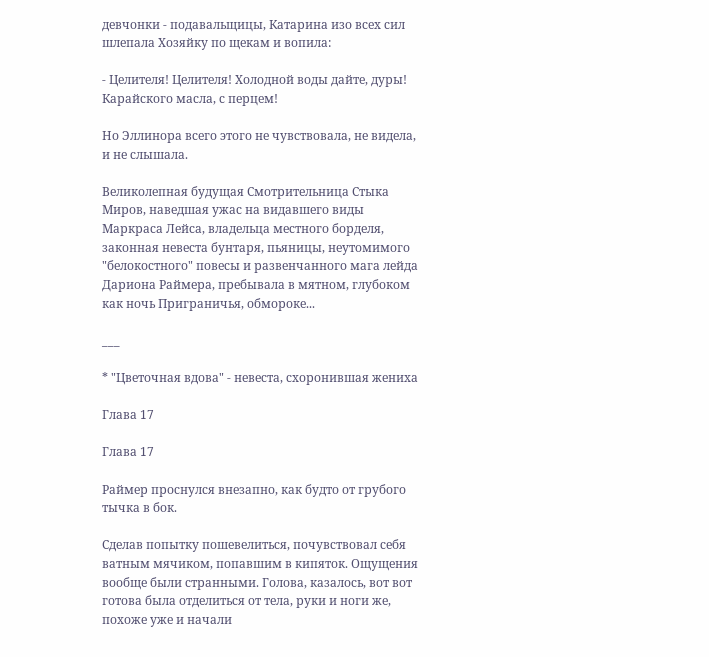девчонки - подавальщицы, Катарина изо всех сил шлепала Хозяйку по щекам и вопила:

- Целителя! Целителя! Холодной воды дайте, дуры! Карайского масла, с перцем!

Но Эллинора всего этого не чувствовала, не видела, и не слышала.

Великолепная будущая Смотрительница Стыка Миров, наведшая ужас на видавшего виды Маркраса Лейса, владельца местного борделя, законная невеста бунтаря, пьяницы, неутомимого "белокостного" повесы и развенчанного мага лейда Дариона Раймера, пребывала в мятном, глубоком как ночь Приграничья, обмороке...

___

* "Цветочная вдова" - невеста, схоронившая жениха

Глава 17

Глава 17

Раймер проснулся внезапно, как будто от грубого тычка в бок.

Сделав попытку пошевелиться, почувствовал себя ватным мячиком, попавшим в кипяток. Ощущения вообще были странными. Голова, казалось, вот вот готова была отделиться от тела, руки и ноги же, похоже уже и начали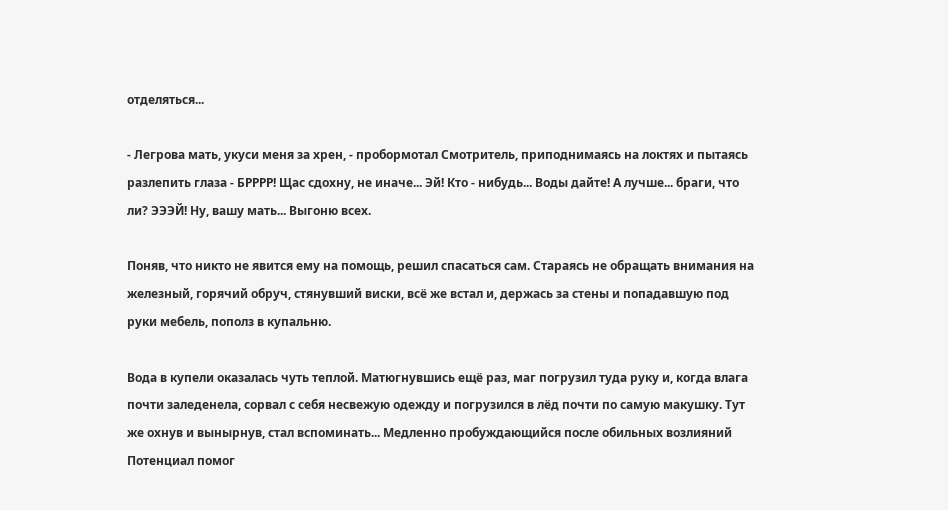отделяться...

- Легрова мать, укуси меня за хрен, - пробормотал Смотритель, приподнимаясь на локтях и пытаясь разлепить глаза - БРРРР! Щас сдохну, не иначе... Эй! Кто - нибудь... Воды дайте! А лучше... браги, что ли? ЭЭЭЙ! Ну, вашу мать... Выгоню всех.

Поняв, что никто не явится ему на помощь, решил спасаться сам. Стараясь не обращать внимания на железный, горячий обруч, стянувший виски, всё же встал и, держась за стены и попадавшую под руки мебель, пополз в купальню.

Вода в купели оказалась чуть теплой. Матюгнувшись ещё раз, маг погрузил туда руку и, когда влага почти заледенела, сорвал с себя несвежую одежду и погрузился в лёд почти по самую макушку. Тут же охнув и вынырнув, стал вспоминать... Медленно пробуждающийся после обильных возлияний Потенциал помог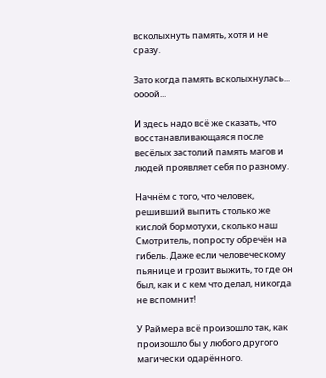всколыхнуть память, хотя и не сразу.

Зато когда память всколыхнулась... оооой...

И здесь надо всё же сказать, что восстанавливающаяся после весёлых застолий память магов и людей проявляет себя по разному.

Начнём с того, что человек, решивший выпить столько же кислой бормотухи, сколько наш Смотритель, попросту обречён на гибель. Даже если человеческому пьянице и грозит выжить, то где он был, как и с кем что делал, никогда не вспомнит!

У Раймера всё произошло так, как произошло бы у любого другого магически одарённого.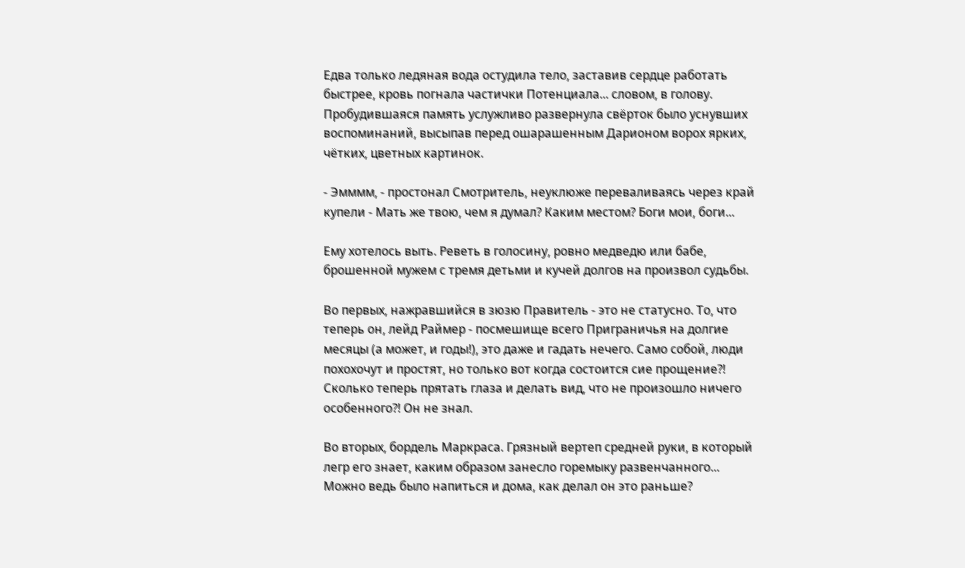Едва только ледяная вода остудила тело, заставив сердце работать быстрее, кровь погнала частички Потенциала... словом, в голову. Пробудившаяся память услужливо развернула свёрток было уснувших воспоминаний, высыпав перед ошарашенным Дарионом ворох ярких, чётких, цветных картинок.

- Эмммм, - простонал Смотритель, неуклюже переваливаясь через край купели - Мать же твою, чем я думал? Каким местом? Боги мои, боги...

Ему хотелось выть. Реветь в голосину, ровно медведю или бабе, брошенной мужем с тремя детьми и кучей долгов на произвол судьбы.

Во первых, нажравшийся в зюзю Правитель - это не статусно. То, что теперь он, лейд Раймер - посмешище всего Приграничья на долгие месяцы (а может, и годы!), это даже и гадать нечего. Само собой, люди похохочут и простят, но только вот когда состоится сие прощение?! Сколько теперь прятать глаза и делать вид, что не произошло ничего особенного?! Он не знал.

Во вторых, бордель Маркраса. Грязный вертеп средней руки, в который легр его знает, каким образом занесло горемыку развенчанного... Можно ведь было напиться и дома, как делал он это раньше?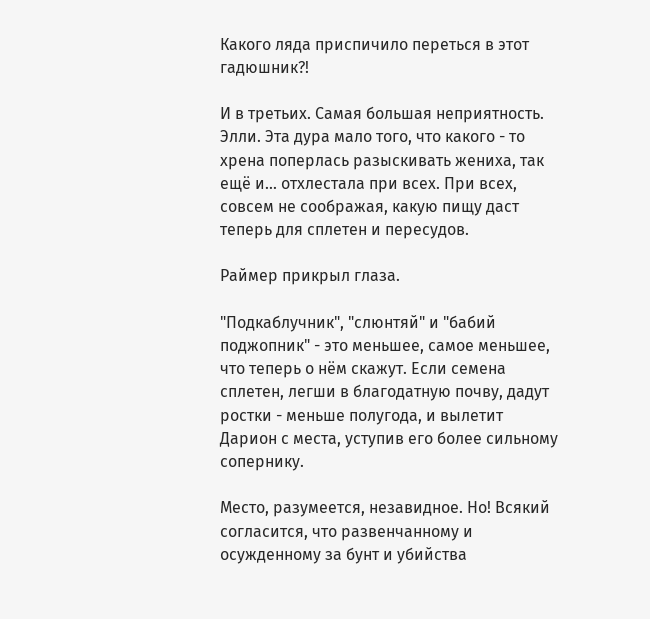Какого ляда приспичило переться в этот гадюшник?!

И в третьих. Самая большая неприятность. Элли. Эта дура мало того, что какого - то хрена поперлась разыскивать жениха, так ещё и... отхлестала при всех. При всех, совсем не соображая, какую пищу даст теперь для сплетен и пересудов.

Раймер прикрыл глаза.

"Подкаблучник", "слюнтяй" и "бабий поджопник" - это меньшее, самое меньшее, что теперь о нём скажут. Если семена сплетен, легши в благодатную почву, дадут ростки - меньше полугода, и вылетит Дарион с места, уступив его более сильному сопернику.

Место, разумеется, незавидное. Но! Всякий согласится, что развенчанному и осужденному за бунт и убийства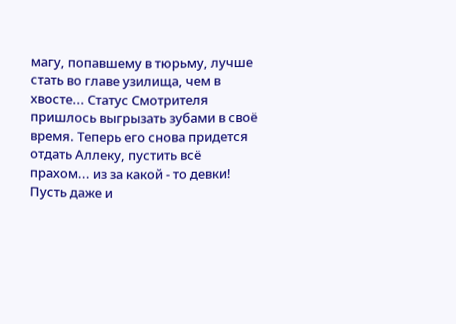магу, попавшему в тюрьму, лучше стать во главе узилища, чем в хвосте... Статус Смотрителя пришлось выгрызать зубами в своё время. Теперь его снова придется отдать Аллеку, пустить всё прахом... из за какой - то девки! Пусть даже и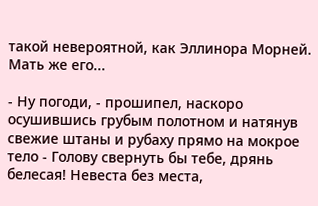такой невероятной, как Эллинора Морней. Мать же его...

- Ну погоди, - прошипел, наскоро осушившись грубым полотном и натянув свежие штаны и рубаху прямо на мокрое тело - Голову свернуть бы тебе, дрянь белесая! Невеста без места,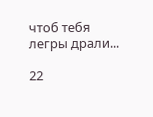чтоб тебя легры драли...

22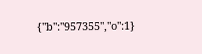{"b":"957355","o":1}